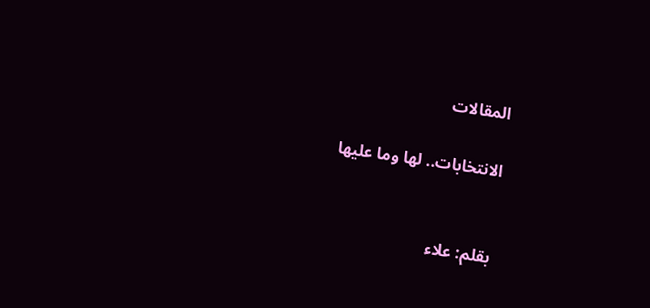المقالات

الانتخابات.. لها وما عليها


بقلم: علاء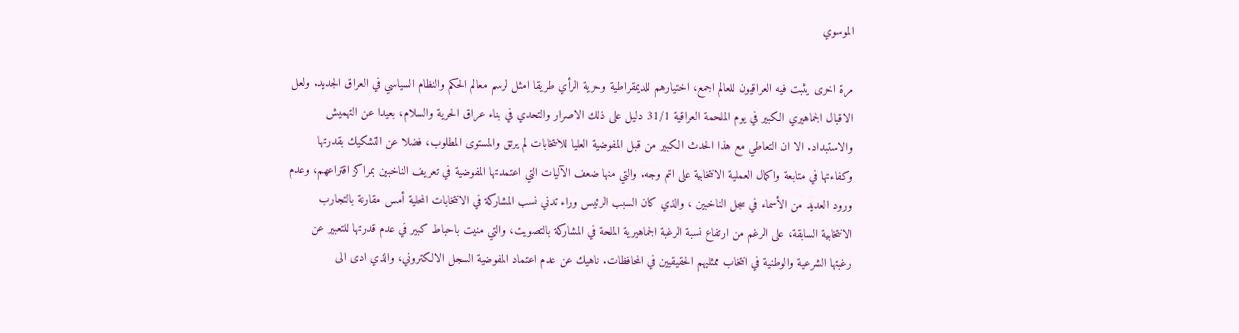الموسوي

مرة اخرى يثبت فيه العراقيون للعالم اجمع، اختيارهم للديمقراطية وحرية الرأي طريقا امثل لرسم معالم الحكم والنظام السياسي في العراق الجديد. ولعل الاقبال الجماهيري الكبير في يوم الملحمة العراقية 31/1 دليل على ذلك الاصرار والتحدي في بناء عراق الحرية والسلام، بعيدا عن التهميش والاستبداد. الا ان التعاطي مع هذا الحدث الكبير من قبل المفوضية العليا للانتخابات لم يرتق والمستوى المطلوب، فضلا عن التشكيك بقدرتها وكفاءتها في متابعة واكمال العملية الانتخابية على اتم وجه. والتي منها ضعف الآليات التي اعتمدتها المفوضية في تعريف الناخبين بمراكز اقتراعهم، وعدم ورود العديد من الأسماء في سجل الناخبين ، والذي كان السبب الرئيس وراء تدني نسب المشاركة في الانتخابات المحلية أمس مقارنة بالتجارب الانتخابية السابقة، على الرغم من ارتفاع نسبة الرغبة الجماهيرية الملحة في المشاركة بالتصويت، والتي منيت باحباط كبير في عدم قدرتها للتعبير عن رغبتها الشرعية والوطنية في انتخاب ممثليهم الحقيقيين في المحافظات. ناهيك عن عدم اعتماد المفوضية السجل الالكتروني، والذي ادى الى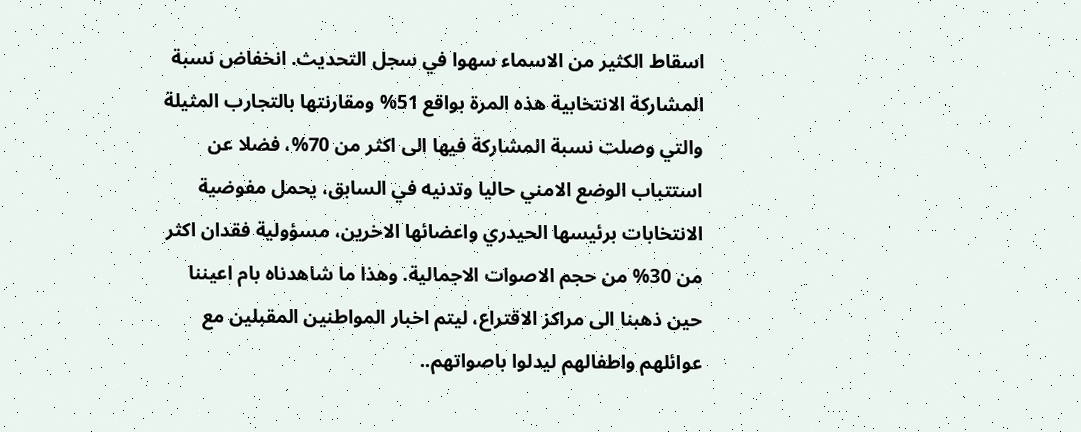اسقاط الكثير من الاسماء سهوا في سجل التحديث. انخفاض نسبة المشاركة الانتخابية هذه المرة بواقع 51% ومقارنتها بالتجارب المثيلة والتي وصلت نسبة المشاركة فيها الى اكثر من 70%، فضلا عن استتباب الوضع الامني حاليا وتدنيه في السابق، يحمل مفوضية الانتخابات برئيسها الحيدري واعضائها الاخرين، مسؤولية فقدان اكثر من 30% من حجم الاصوات الاجمالية. وهذا ما شاهدناه بام اعيننا حين ذهبنا الى مراكز الاقتراع، ليتم اخبار المواطنين المقبلين مع عوائلهم واطفالهم ليدلوا باصواتهم..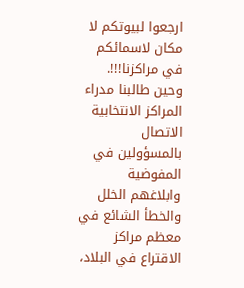ارجعوا لبيوتكم لا مكان لاسمائكم في مراكزنا!!!. وحين طالبنا مدراء المراكز الانتخابية الاتصال بالمسؤولين في المفوضية وابلاغهم الخلل والخطأ الشائع في معظم مراكز الاقتراع في البلاد،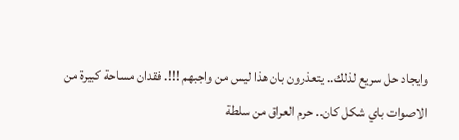وايجاد حل سريع لذلك.. يتعذرون بان هذا ليس من واجبهم !!!. فقدان مساحة كبيرة من الاصوات باي شكل كان.. حرم العراق من سلطة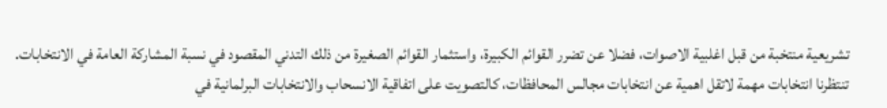تشريعية منتخبة من قبل اغلبية الاصوات، فضلا عن تضرر القوائم الكبيرة، واستثمار القوائم الصغيرة من ذلك التدني المقصود في نسبة المشاركة العامة في الانتخابات. تنتظرنا انتخابات مهمة لاتقل اهمية عن انتخابات مجالس المحافظات، كالتصويت على اتفاقية الانسحاب والانتخابات البرلمانية في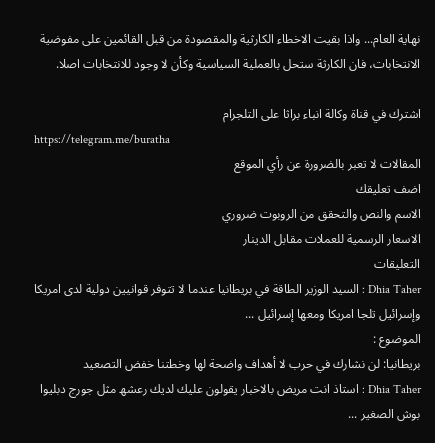نهاية العام... واذا بقيت الاخطاء الكارثية والمقصودة من قبل القائمين على مفوضية الانتخابات، فان الكارثة ستحل بالعملية السياسية وكأن لا وجود للانتخابات اصلا.

اشترك في قناة وكالة انباء براثا على التلجرام
https://telegram.me/buratha
المقالات لا تعبر بالضرورة عن رأي الموقع
اضف تعليقك
الاسم والنص والتحقق من الروبوت ضروري
الاسعار الرسمية للعملات مقابل الدينار
التعليقات
Dhia Taher : السيد الوزير الطاقة في بريطانيا عندما لا تتوفر قوانيين دولية لدى امريكا وإسرائيل تلجا امريكا ومعھا إسرائيل ...
الموضوع :
بريطانيا: لن نشارك في حرب لا أهداف واضحة لها وخطتنا خفض التصعيد
Dhia Taher : استاذ انت مريض بالاخبار يقولون عليك لديك رعشھ مثل جورج دبليوا بوش الصغير ...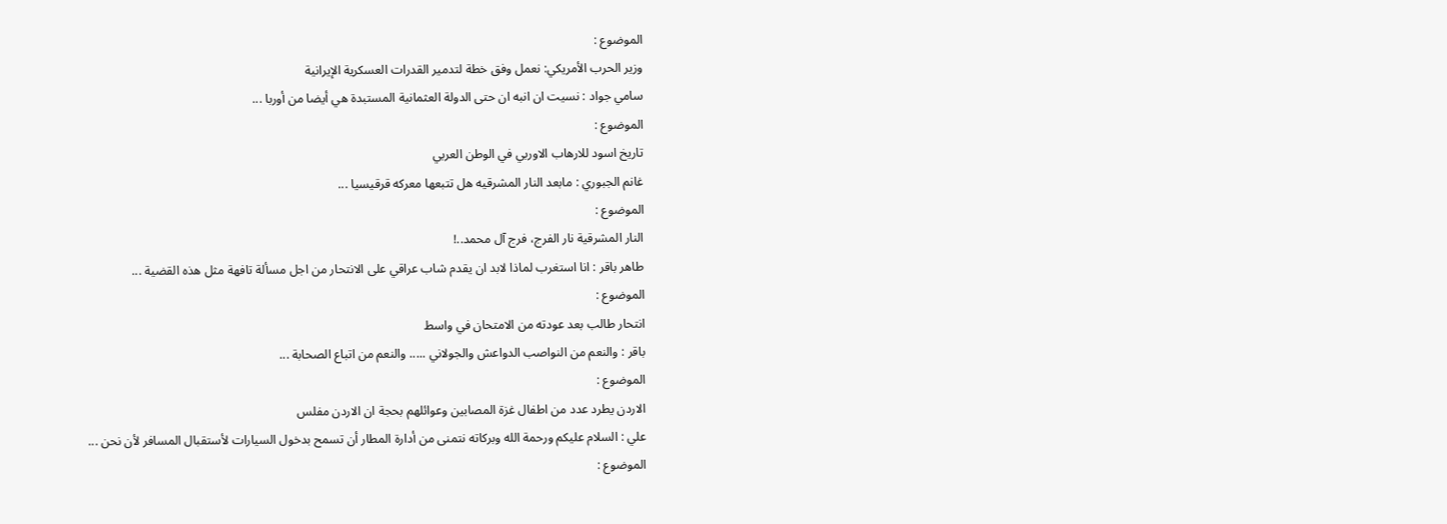الموضوع :
وزير الحرب الأمريكي: نعمل وفق خطة لتدمير القدرات العسكرية الإيرانية
سامي جواد : نسيت ان انبه ان حتى الدولة العثمانية المستبدة هي أيضا من أوربا ...
الموضوع :
تاريخ اسود للارهاب الاوربي في الوطن العربي
غانم الجبوري : مابعد النار المشرقيه هل تتبعها معركه قرقيسيا ...
الموضوع :
النار المشرقية نار الفرج، فرج آل محمد..!
طاهر باقر : انا استغرب لماذا لابد ان يقدم شاب عراقي على الانتحار من اجل مسألة تافهة مثل هذه القضية ...
الموضوع :
انتحار طالب بعد عودته من الامتحان في واسط
باقر : والنعم من النواصب الدواعش والجولاني ..... والنعم من اتباع الصحابة ...
الموضوع :
الاردن يطرد عدد من اطفال غزة المصابين وعوائلهم بحجة ان الاردن مفلس
علي : السلام عليكم ورحمة الله وبركاته نتمنى من أدارة المطار أن تسمح بدخول السيارات لأستقبال المسافر لأن نحن ...
الموضوع :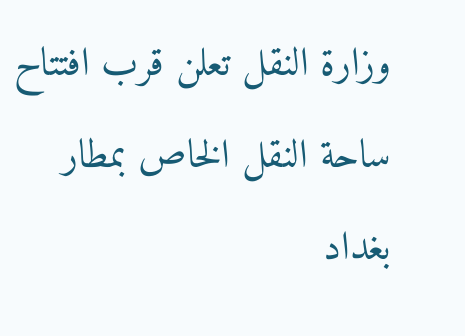وزارة النقل تعلن قرب افتتاح ساحة النقل الخاص بمطار بغداد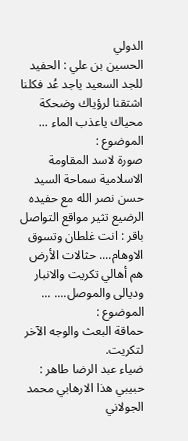الدولي
الحسين بن علي : الحفيد للجد السعيد ياجد عُد فكلنا اشتقنا لرؤياك وضحكة محياك ياعذب الماء ...
الموضوع :
صورة لاسد المقاومة الاسلامية سماحة السيد حسن نصر الله مع حفيده الرضيع تثير مواقع التواصل
باقر : انت غلطان وتسوق الاوهام.... حثالات الأرض هم أهالي تكريت والانبار وديالى والموصل.... ...
الموضوع :
حماقة البعث والوجه الآخر لتكريت.
ضياء عبد الرضا طاهر : حبيبي ھذا الارھابي محمد الجولاني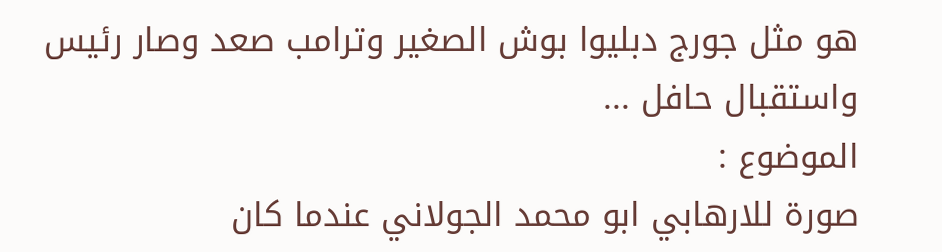ھو مثل جورج دبليوا بوش الصغير وترامب صعد وصار رئيس واستقبال حافل ...
الموضوع :
صورة للارهابي ابو محمد الجولاني عندما كان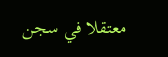معتقلا في سجن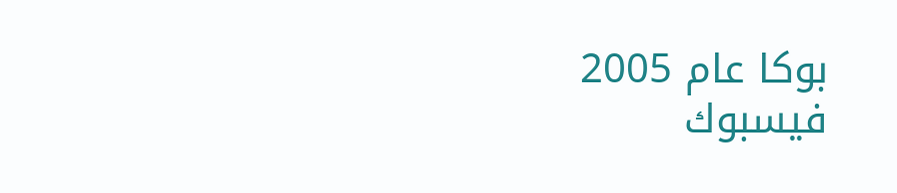بوكا عام 2005
فيسبوك